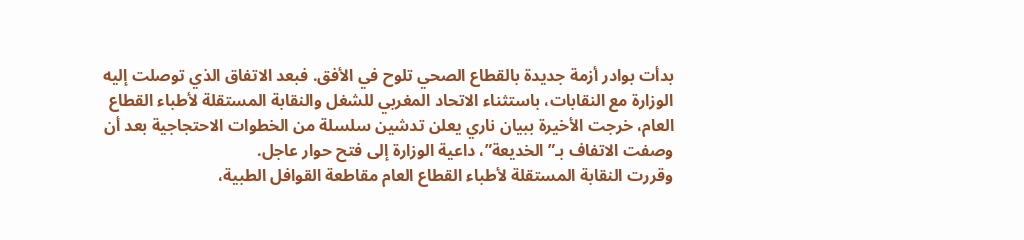بدأت بوادر أزمة جديدة بالقطاع الصحي تلوح في الأفق. فبعد الاتفاق الذي توصلت إليه الوزارة مع النقابات، باستثناء الاتحاد المغربي للشغل والنقابة المستقلة لأطباء القطاع العام، خرجت الأخيرة ببيان ناري يعلن تدشين سلسلة من الخطوات الاحتجاجية بعد أن وصفت الاتفاف بـ”الخديعة”، داعية الوزارة إلى فتح حوار عاجل.
وقررت النقابة المستقلة لأطباء القطاع العام مقاطعة القوافل الطبية،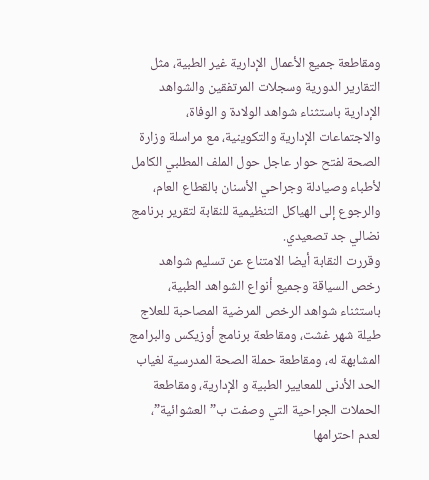ومقاطعة جميع الأعمال الإدارية غير الطبية، مثل التقارير الدورية وسجلات المرتفقين والشواهد الإدارية باستثناء شواهد الولادة و الوفاة، والاجتماعات الإدارية والتكوينية، مع مراسلة وزارة الصحة لفتح حوار عاجل حول الملف المطلبي الكامل لأطباء وصيادلة وجراحي الأسنان بالقطاع العام، والرجوع إلى الهياكل التنظيمية للنقابة لتقرير برنامج نضالي جد تصعيدي.
وقررت النقابة أيضا الامتناع عن تسليم شواهد رخص السياقة وجميع أنواع الشواهد الطبية، باستثناء شواهد الرخص المرضية المصاحبة للعلاج طيلة شهر غشت، ومقاطعة برنامج أوزيكس والبرامج المشابهة له، ومقاطعة حملة الصحة المدرسية لغياب الحد الأدنى للمعايير الطبية و الإدارية، ومقاطعة الحملات الجراحية التي وصفت ب”العشوائية”، لعدم احترامها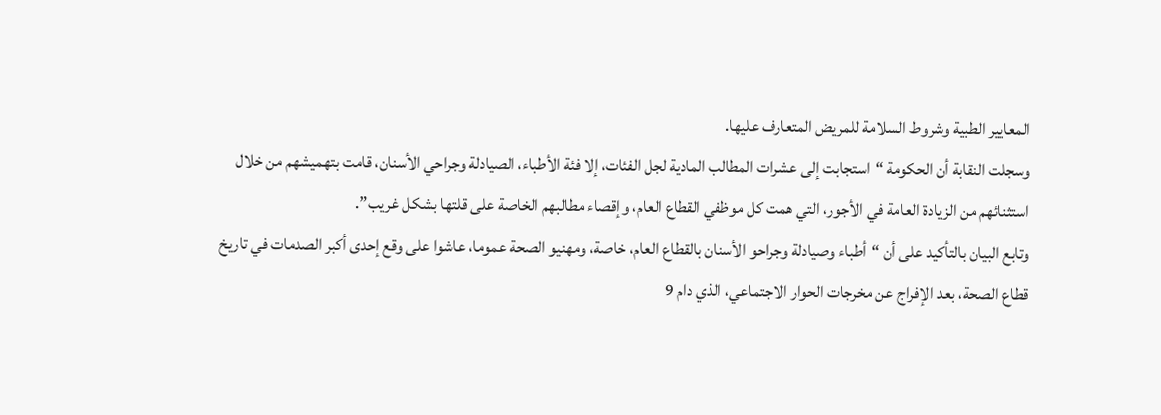المعايير الطبية وشروط السلامة للمريض المتعارف عليها.
وسجلت النقابة أن الحكومة “استجابت إلى عشرات المطالب المادية لجل الفئات، إلا فئة الأطباء، الصيادلة وجراحي الأسنان، قامت بتهميشهم من خلال استثنائهم من الزيادة العامة في الأجور، التي همت كل موظفي القطاع العام، وإقصاء مطالبهم الخاصة على قلتها بشكل غريب”.
وتابع البيان بالتأكيد على أن “أطباء وصيادلة وجراحو الأسنان بالقطاع العام، خاصة، ومهنيو الصحة عموما، عاشوا على وقع إحدى أكبر الصدمات في تاريخ قطاع الصحة، بعد الإفراج عن مخرجات الحوار الاجتماعي، الذي دام 9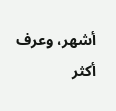أشهر، وعرف أكثر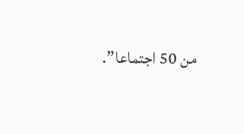من 50 اجتماعا”.